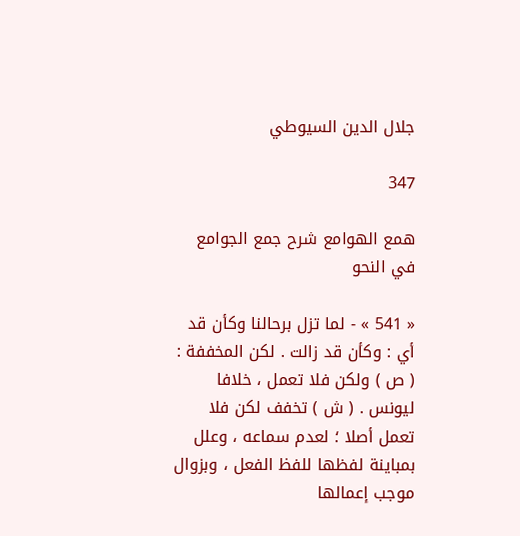جلال الدين السيوطي

347

همع الهوامع شرح جمع الجوامع في النحو

« 541 » - لما تزل برحالنا وكأن قد أي : وكأن قد زالت . لكن المخففة : ( ص ) ولكن فلا تعمل ، خلافا ليونس . ( ش ) تخفف لكن فلا تعمل أصلا ؛ لعدم سماعه ، وعلل بمباينة لفظها للفظ الفعل ، وبزوال موجب إعمالها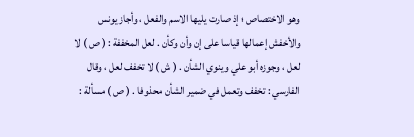وهو الاختصاص ؛ إذ صارت يليها الاسم والفعل ، وأجاز يونس والأخفش إعمالها قياسا على إن وأن وكأن . لعل المخففة : ( ص ) لا لعل ، وجوزه أبو علي وينوي الشأن . ( ش ) لا تخفف لعل ، وقال الفارسي : تخفف وتعمل في ضمير الشأن محذوفا . ( ص ) مسألة :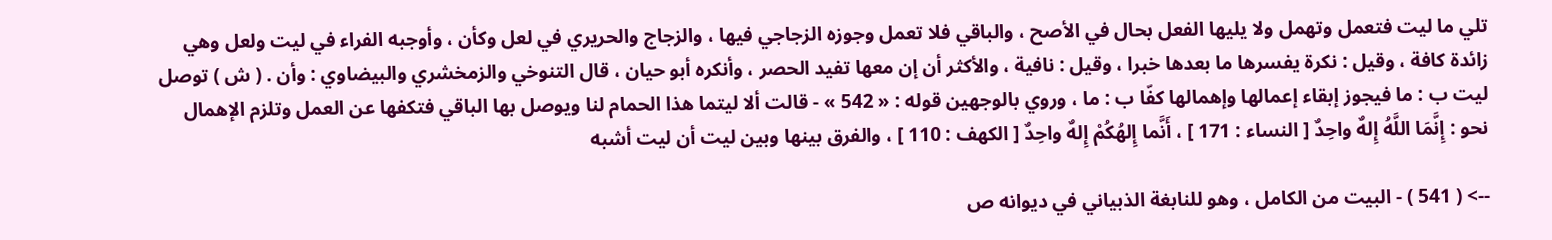تلي ما ليت فتعمل وتهمل ولا يليها الفعل بحال في الأصح ، والباقي فلا تعمل وجوزه الزجاجي فيها ، والزجاج والحريري في لعل وكأن ، وأوجبه الفراء في ليت ولعل وهي زائدة كافة ، وقيل : نكرة يفسرها ما بعدها خبرا ، وقيل : نافية ، والأكثر أن إن معها تفيد الحصر ، وأنكره أبو حيان ، قال التنوخي والزمخشري والبيضاوي : وأن . ( ش ) توصل ليت ب : ما فيجوز إبقاء إعمالها وإهمالها كفّا ب : ما ، وروي بالوجهين قوله : « 542 » - قالت ألا ليتما هذا الحمام لنا ويوصل بها الباقي فتكفها عن العمل وتلزم الإهمال نحو : إِنَّمَا اللَّهُ إِلهٌ واحِدٌ [ النساء : 171 ] ، أَنَّما إِلهُكُمْ إِلهٌ واحِدٌ [ الكهف : 110 ] ، والفرق بينها وبين ليت أن ليت أشبه

--> ( 541 ) - البيت من الكامل ، وهو للنابغة الذبياني في ديوانه ص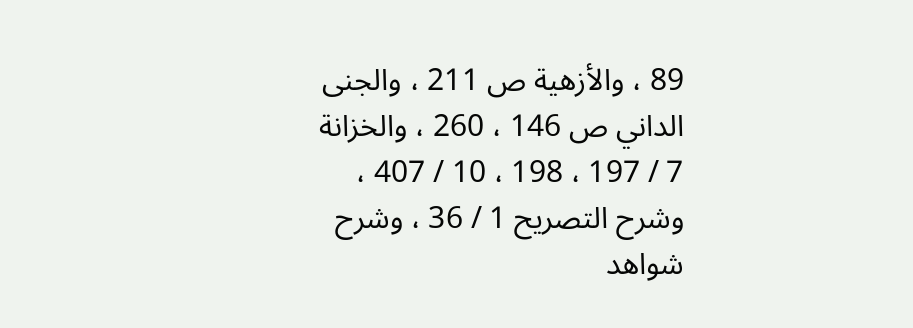89 ، والأزهية ص 211 ، والجنى الداني ص 146 ، 260 ، والخزانة 7 / 197 ، 198 ، 10 / 407 ، وشرح التصريح 1 / 36 ، وشرح شواهد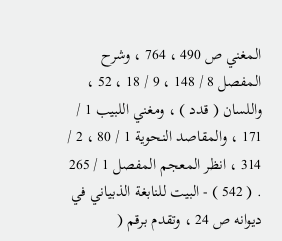المغني ص 490 ، 764 ، وشرح المفصل 8 / 148 ، 9 / 18 ، 52 ، واللسان ( قدد ) ، ومغني اللبيب 1 / 171 ، والمقاصد النحوية 1 / 80 ، 2 / 314 ، انظر المعجم المفصل 1 / 265 . ( 542 ) - البيت للنابغة الذبياني في ديوانه ص 24 ، وتقدم برقم (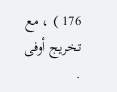176 ) ، مع تخريج أوفى .